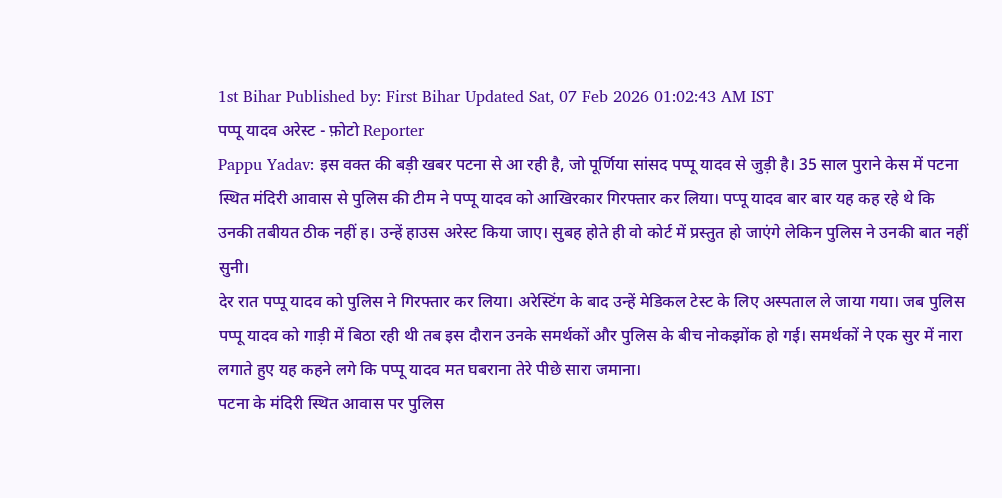1st Bihar Published by: First Bihar Updated Sat, 07 Feb 2026 01:02:43 AM IST
पप्पू यादव अरेस्ट - फ़ोटो Reporter
Pappu Yadav: इस वक्त की बड़ी खबर पटना से आ रही है, जो पूर्णिया सांसद पप्पू यादव से जुड़ी है। 35 साल पुराने केस में पटना स्थित मंदिरी आवास से पुलिस की टीम ने पप्पू यादव को आखिरकार गिरफ्तार कर लिया। पप्पू यादव बार बार यह कह रहे थे कि उनकी तबीयत ठीक नहीं ह। उन्हें हाउस अरेस्ट किया जाए। सुबह होते ही वो कोर्ट में प्रस्तुत हो जाएंगे लेकिन पुलिस ने उनकी बात नहीं सुनी।
देर रात पप्पू यादव को पुलिस ने गिरफ्तार कर लिया। अरेस्टिंग के बाद उन्हें मेडिकल टेस्ट के लिए अस्पताल ले जाया गया। जब पुलिस पप्पू यादव को गाड़ी में बिठा रही थी तब इस दौरान उनके समर्थकों और पुलिस के बीच नोकझोंक हो गई। समर्थकों ने एक सुर में नारा लगाते हुए यह कहने लगे कि पप्पू यादव मत घबराना तेरे पीछे सारा जमाना।
पटना के मंदिरी स्थित आवास पर पुलिस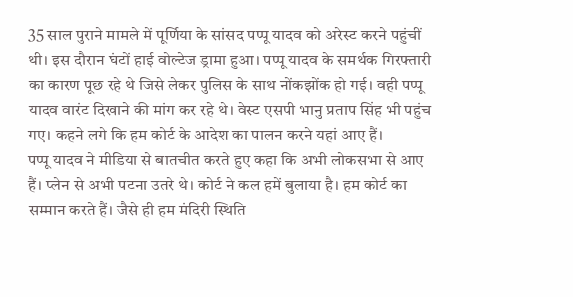35 साल पुराने मामले में पूर्णिया के सांसद पप्पू यादव को अरेस्ट करने पहुंचीं थी। इस दौरान घंटों हाई वोल्टेज ड्रामा हुआ। पप्पू यादव के समर्थक गिरफ्तारी का कारण पूछ रहे थे जिसे लेकर पुलिस के साथ नोंकझोंक हो गई। वही पप्पू यादव वारंट दिखाने की मांग कर रहे थे। वेस्ट एसपी भानु प्रताप सिंह भी पहुंच गए। कहने लगे कि हम कोर्ट के आदेश का पालन करने यहां आए हैं।
पप्पू यादव ने मीडिया से बातचीत करते हुए कहा कि अभी लोकसभा से आए हैं। प्लेन से अभी पटना उतरे थे। कोर्ट ने कल हमें बुलाया है। हम कोर्ट का सम्मान करते हैं। जैसे ही हम मंदिरी स्थिति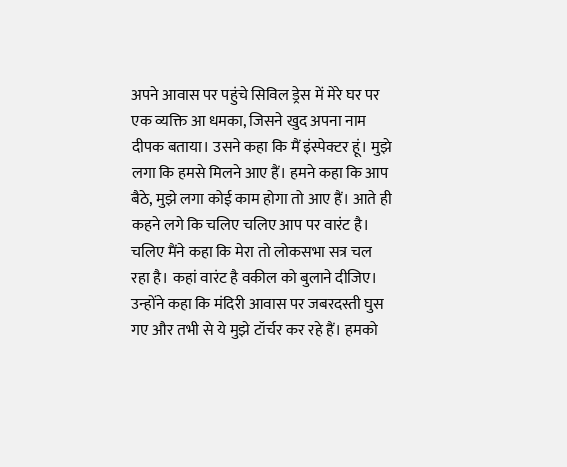अपने आवास पर पहुंचे सिविल ड्रेस में मेरे घर पर एक व्यक्ति आ धमका, जिसने खुद अपना नाम दीपक बताया। उसने कहा कि मैं इंस्पेक्टर हूं। मुझे लगा कि हमसे मिलने आए हैं। हमने कहा कि आप बैठे, मुझे लगा कोई काम होगा तो आए हैं। आते ही कहने लगे कि चलिए चलिए आप पर वारंट है। चलिए मैंने कहा कि मेरा तो लोकसभा सत्र चल रहा है। कहां वारंट है वकील को बुलाने दीजिए।
उन्होंने कहा कि मंदिरी आवास पर जबरदस्ती घुस गए और तभी से ये मुझे टॉर्चर कर रहे हैं। हमको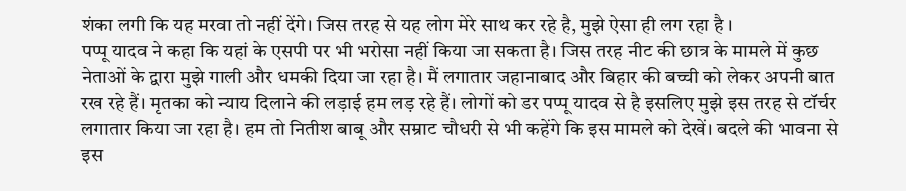शंका लगी कि यह मरवा तो नहीं देंगे। जिस तरह से यह लोग मेरे साथ कर रहे है, मुझे ऐसा ही लग रहा है ।
पप्पू यादव ने कहा कि यहां के एसपी पर भी भरोसा नहीं किया जा सकता है। जिस तरह नीट की छात्र के मामले में कुछ नेताओं के द्वारा मुझे गाली और धमकी दिया जा रहा है। मैं लगातार जहानाबाद और बिहार की बच्ची को लेकर अपनी बात रख रहे हैं। मृतका को न्याय दिलाने की लड़ाई हम लड़ रहे हैं। लोगों को डर पप्पू यादव से है इसलिए मुझे इस तरह से टॉर्चर लगातार किया जा रहा है। हम तो नितीश बाबू और सम्राट चौधरी से भी कहेंगे कि इस मामले को देखें। बदले की भावना से इस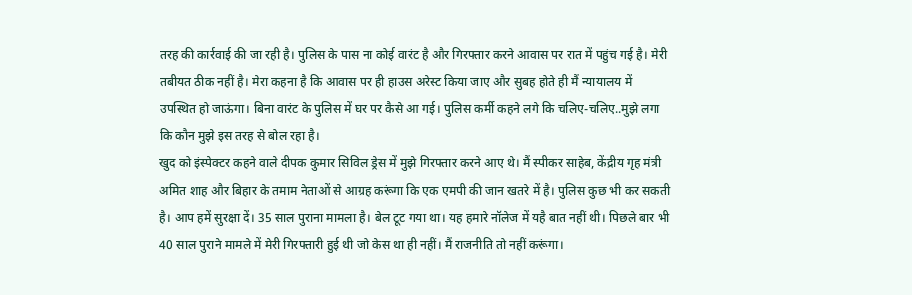तरह की कार्रवाई की जा रही है। पुलिस के पास ना कोई वारंट है और गिरफ्तार करने आवास पर रात में पहुंच गई है। मेरी तबीयत ठीक नहीं है। मेरा कहना है कि आवास पर ही हाउस अरेस्ट किया जाए और सुबह होते ही मैं न्यायालय में उपस्थित हो जाऊंगा। बिना वारंट के पुलिस में घर पर कैसे आ गई। पुलिस कर्मी कहने लगे कि चलिए-चलिए..मुझे लगा कि कौन मुझे इस तरह से बोल रहा है।
खुद को इंस्पेक्टर कहने वाले दीपक कुमार सिविल ड्रेस में मुझे गिरफ्तार करने आए थे। मैं स्पीकर साहेब, केंद्रीय गृह मंत्री अमित शाह और बिहार के तमाम नेताओं से आग्रह करूंगा कि एक एमपी की जान खतरे में है। पुलिस कुछ भी कर सकती है। आप हमें सुरक्षा दें। 35 साल पुराना मामला है। बेल टूट गया था। यह हमारे नॉलेज में यहै बात नहीं थी। पिछले बार भी 40 साल पुराने मामले में मेरी गिरफ्तारी हुई थी जो केस था ही नहीं। मैं राजनीति तो नहीं करूंगा।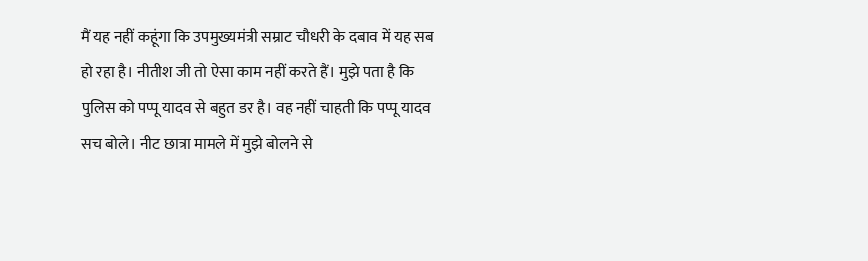मैं यह नहीं कहूंगा कि उपमुख्यमंत्री सम्राट चौधरी के दबाव में यह सब हो रहा है। नीतीश जी तो ऐसा काम नहीं करते हैं। मुझे पता है कि पुलिस को पप्पू यादव से बहुत डर है। वह नहीं चाहती कि पप्पू यादव सच बोले। नीट छात्रा मामले में मुझे बोलने से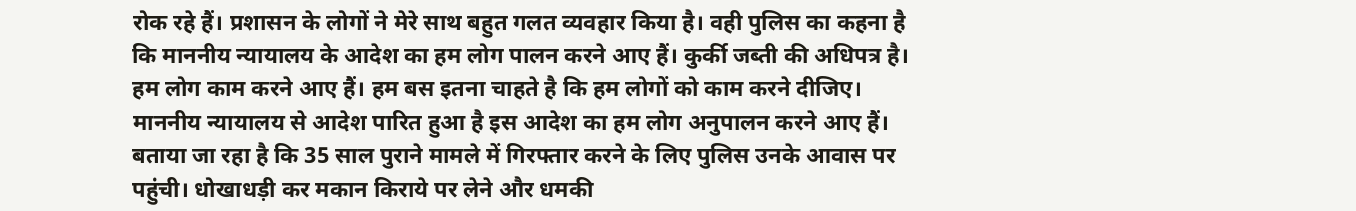रोक रहे हैं। प्रशासन के लोगों ने मेरे साथ बहुत गलत व्यवहार किया है। वही पुलिस का कहना है कि माननीय न्यायालय के आदेश का हम लोग पालन करने आए हैं। कुर्की जब्ती की अधिपत्र है। हम लोग काम करने आए हैं। हम बस इतना चाहते है कि हम लोगों को काम करने दीजिए। माननीय न्यायालय से आदेश पारित हुआ है इस आदेश का हम लोग अनुपालन करने आए हैं।
बताया जा रहा है कि 35 साल पुराने मामले में गिरफ्तार करने के लिए पुलिस उनके आवास पर पहुंची। धोखाधड़ी कर मकान किराये पर लेने और धमकी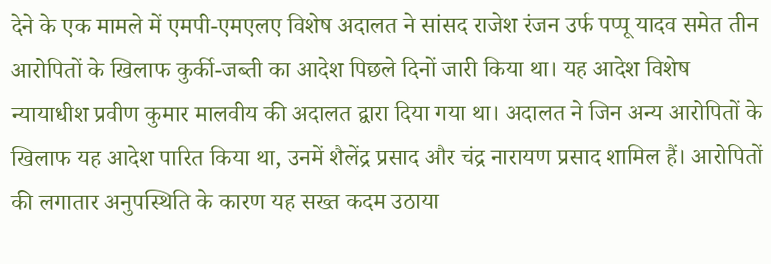देने के एक मामले में एमपी-एमएलए विशेष अदालत ने सांसद राजेश रंजन उर्फ पप्पू यादव समेत तीन आरोपितों के खिलाफ कुर्की-जब्ती का आदेश पिछले दिनों जारी किया था। यह आदेश विशेष न्यायाधीश प्रवीण कुमार मालवीय की अदालत द्वारा दिया गया था। अदालत ने जिन अन्य आरोपितों के खिलाफ यह आदेश पारित किया था, उनमें शैलेंद्र प्रसाद और चंद्र नारायण प्रसाद शामिल हैं। आरोपितों की लगातार अनुपस्थिति के कारण यह सख्त कदम उठाया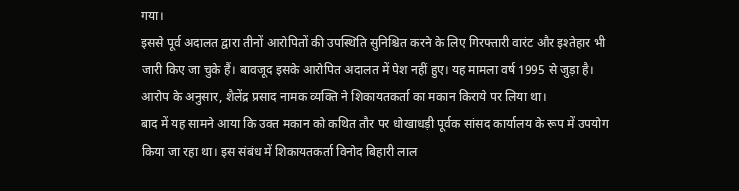गया।
इससे पूर्व अदालत द्वारा तीनों आरोपितों की उपस्थिति सुनिश्चित करने के लिए गिरफ्तारी वारंट और इश्तेहार भी जारी किए जा चुके हैं। बावजूद इसके आरोपित अदालत में पेश नहीं हुए। यह मामला वर्ष 1995 से जुड़ा है। आरोप के अनुसार, शैलेंद्र प्रसाद नामक व्यक्ति ने शिकायतकर्ता का मकान किराये पर लिया था।
बाद में यह सामने आया कि उक्त मकान को कथित तौर पर धोखाधड़ी पूर्वक सांसद कार्यालय के रूप में उपयोग किया जा रहा था। इस संबंध में शिकायतकर्ता विनोद बिहारी लाल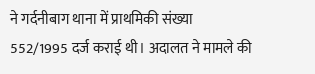ने गर्दनीबाग थाना में प्राथमिकी संख्या 552/1995 दर्ज कराई थी। अदालत ने मामले की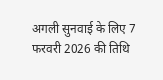अगली सुनवाई के लिए 7 फरवरी 2026 की तिथि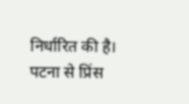निर्धारित की है।
पटना से प्रिंस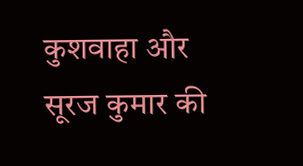कुशवाहा और सूरज कुमार की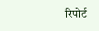रिपोर्ट